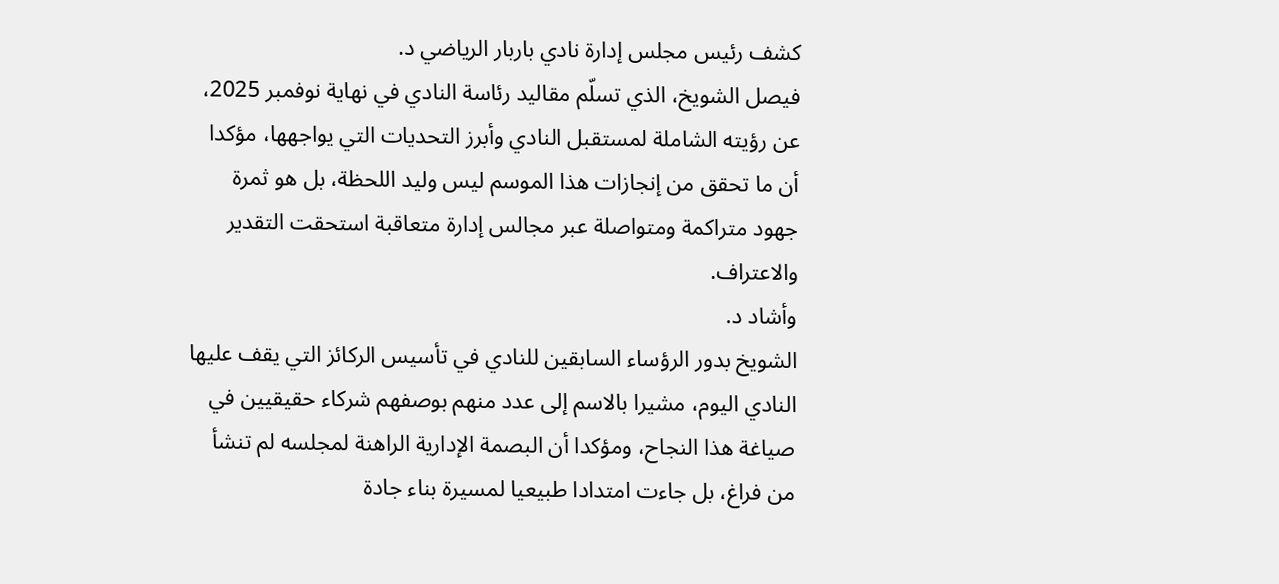كشف رئيس مجلس إدارة نادي باربار الرياضي د.
فيصل الشويخ، الذي تسلّم مقاليد رئاسة النادي في نهاية نوفمبر 2025، عن رؤيته الشاملة لمستقبل النادي وأبرز التحديات التي يواجهها، مؤكدا أن ما تحقق من إنجازات هذا الموسم ليس وليد اللحظة، بل هو ثمرة جهود متراكمة ومتواصلة عبر مجالس إدارة متعاقبة استحقت التقدير والاعتراف.
وأشاد د.
الشويخ بدور الرؤساء السابقين للنادي في تأسيس الركائز التي يقف عليها النادي اليوم، مشيرا بالاسم إلى عدد منهم بوصفهم شركاء حقيقيين في صياغة هذا النجاح، ومؤكدا أن البصمة الإدارية الراهنة لمجلسه لم تنشأ من فراغ، بل جاءت امتدادا طبيعيا لمسيرة بناء جادة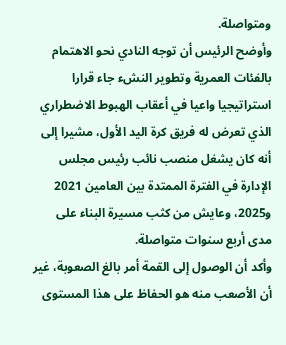ومتواصلة.
وأوضح الرئيس أن توجه النادي نحو الاهتمام بالفئات العمرية وتطوير النشء جاء قرارا استراتيجيا واعيا في أعقاب الهبوط الاضطراري الذي تعرض له فريق كرة اليد الأول، مشيرا إلى أنه كان يشغل منصب نائب رئيس مجلس الإدارة في الفترة الممتدة بين العامين 2021 و2025، وعايش من كثب مسيرة البناء على مدى أربع سنوات متواصلة.
وأكد أن الوصول إلى القمة أمر بالغ الصعوبة، غير أن الأصعب منه هو الحفاظ على هذا المستوى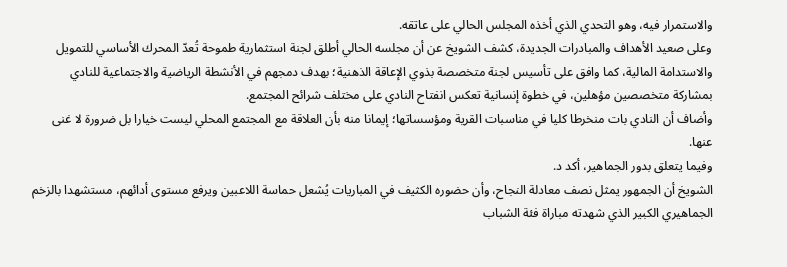والاستمرار فيه، وهو التحدي الذي أخذه المجلس الحالي على عاتقه.
وعلى صعيد الأهداف والمبادرات الجديدة، كشف الشويخ عن أن مجلسه الحالي أطلق لجنة استثمارية طموحة تُعدّ المحرك الأساسي للتمويل والاستدامة المالية، كما وافق على تأسيس لجنة متخصصة بذوي الإعاقة الذهنية؛ بهدف دمجهم في الأنشطة الرياضية والاجتماعية للنادي بمشاركة متخصصين مؤهلين، في خطوة إنسانية تعكس انفتاح النادي على مختلف شرائح المجتمع.
وأضاف أن النادي بات منخرطا كليا في مناسبات القرية ومؤسساتها؛ إيمانا منه بأن العلاقة مع المجتمع المحلي ليست خيارا بل ضرورة لا غنى عنها.
وفيما يتعلق بدور الجماهير، أكد د.
الشويخ أن الجمهور يمثل نصف معادلة النجاح، وأن حضوره الكثيف في المباريات يُشعل حماسة اللاعبين ويرفع مستوى أدائهم، مستشهدا بالزخم الجماهيري الكبير الذي شهدته مباراة فئة الشباب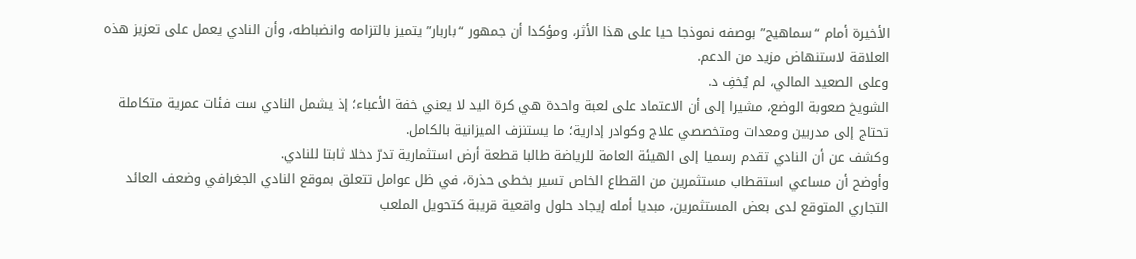الأخيرة أمام “سماهيج” بوصفه نموذجا حيا على هذا الأثر، ومؤكدا أن جمهور “باربار” يتميز بالتزامه وانضباطه، وأن النادي يعمل على تعزيز هذه العلاقة لاستنهاض مزيد من الدعم.
وعلى الصعيد المالي، لم يُخفِ د.
الشويخ صعوبة الوضع، مشيرا إلى أن الاعتماد على لعبة واحدة هي كرة اليد لا يعني خفة الأعباء؛ إذ يشمل النادي ست فئات عمرية متكاملة تحتاج إلى مدربين ومعدات ومتخصصي علاج وكوادر إدارية؛ ما يستنزف الميزانية بالكامل.
وكشف عن أن النادي تقدم رسميا إلى الهيئة العامة للرياضة طالبا قطعة أرض استثمارية تدرّ دخلا ثابتا للنادي.
وأوضح أن مساعي استقطاب مستثمرين من القطاع الخاص تسير بخطى حذرة، في ظل عوامل تتعلق بموقع النادي الجغرافي وضعف العائد التجاري المتوقع لدى بعض المستثمرين، مبديا أمله إيجاد حلول واقعية قريبة كتحويل الملعب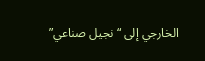الخارجي إلى “نجيل صناعي”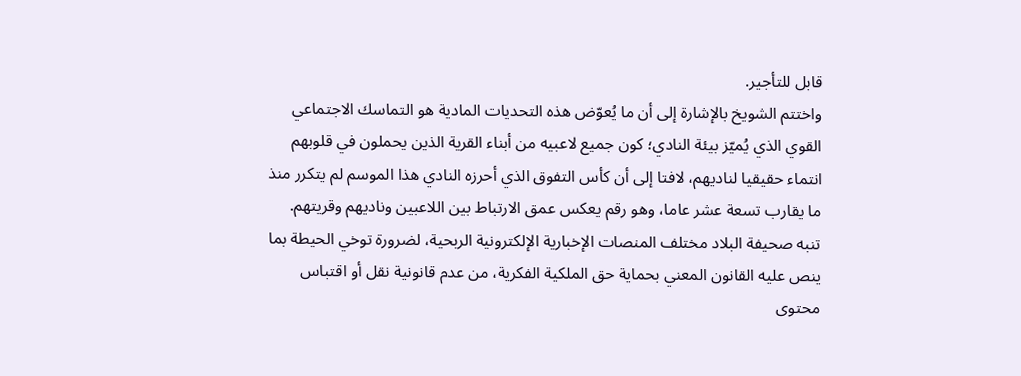قابل للتأجير.
واختتم الشويخ بالإشارة إلى أن ما يُعوّض هذه التحديات المادية هو التماسك الاجتماعي القوي الذي يُميّز بيئة النادي؛ كون جميع لاعبيه من أبناء القرية الذين يحملون في قلوبهم انتماء حقيقيا لناديهم، لافتا إلى أن كأس التفوق الذي أحرزه النادي هذا الموسم لم يتكرر منذ ما يقارب تسعة عشر عاما، وهو رقم يعكس عمق الارتباط بين اللاعبين وناديهم وقريتهم.
تنبه صحيفة البلاد مختلف المنصات الإخبارية الإلكترونية الربحية، لضرورة توخي الحيطة بما ينص عليه القانون المعني بحماية حق الملكية الفكرية، من عدم قانونية نقل أو اقتباس محتوى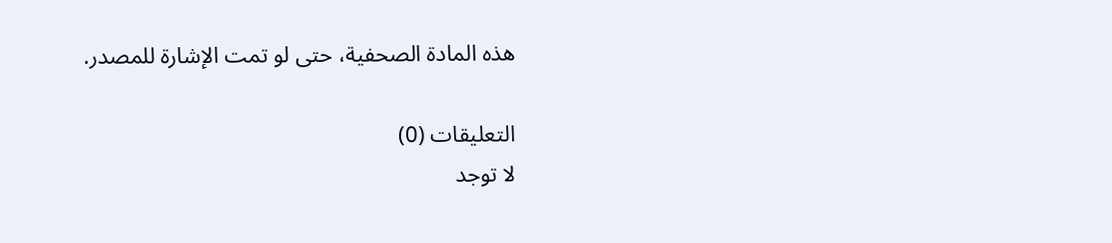هذه المادة الصحفية، حتى لو تمت الإشارة للمصدر.

التعليقات (0)
لا توجد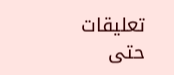تعليقات حتى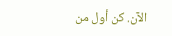الآن. كن أول من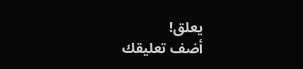يعلق!
أضف تعليقك